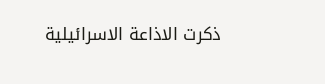ذكرت الاذاعة الاسرائيلية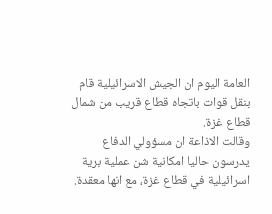العامة اليوم ان الجيش الاسرائيلية قام بنقل قوات باتجاه قطاع قريب من شمال قطاع غزة.
وقالت الاذاعة ان مسؤولي الدفاع يدرسون حاليا امكانية شن عملية برية اسرائيلية في قطاع غزة، مع انها معقدة.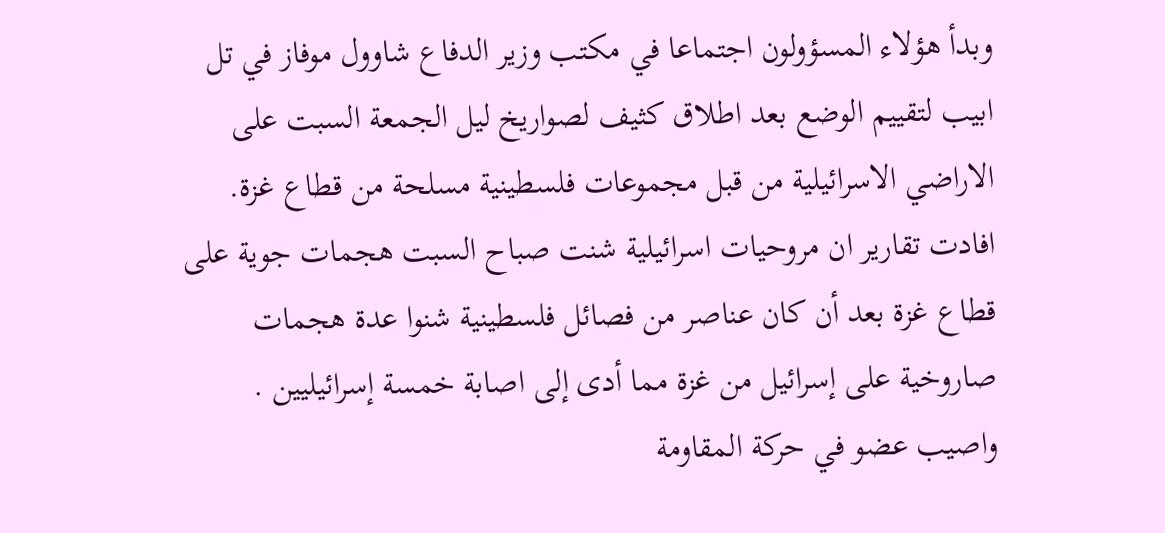وبدأ هؤلاء المسؤولون اجتماعا في مكتب وزير الدفاع شاوول موفاز في تل ابيب لتقييم الوضع بعد اطلاق كثيف لصواريخ ليل الجمعة السبت على الاراضي الاسرائيلية من قبل مجموعات فلسطينية مسلحة من قطاع غزة.
افادت تقارير ان مروحيات اسرائيلية شنت صباح السبت هجمات جوية على قطاع غزة بعد أن كان عناصر من فصائل فلسطينية شنوا عدة هجمات صاروخية على إسرائيل من غزة مما أدى إلى اصابة خمسة إسرائيليين .
واصيب عضو في حركة المقاومة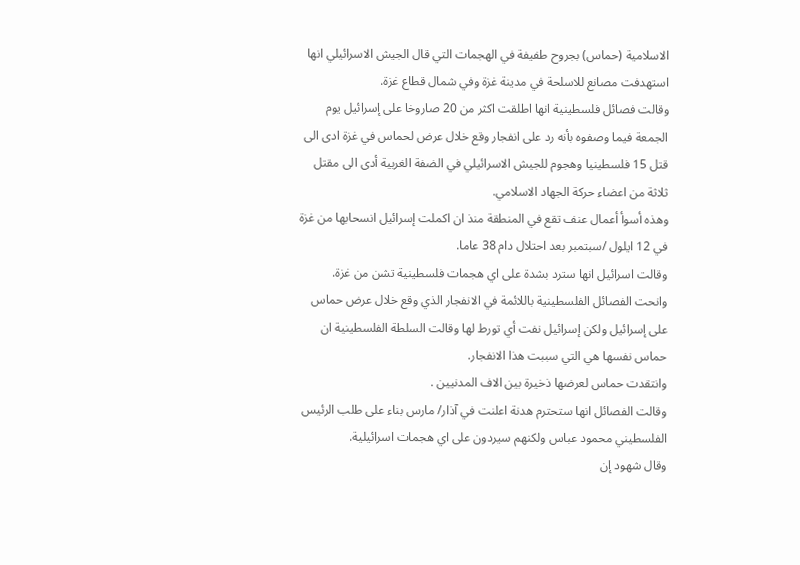الاسلامية (حماس) بجروح طفيفة في الهجمات التي قال الجيش الاسرائيلي انها استهدفت مصانع للاسلحة في مدينة غزة وفي شمال قطاع غزة.
وقالت فصائل فلسطينية انها اطلقت اكثر من 20 صاروخا على إسرائيل يوم الجمعة فيما وصفوه بأنه رد على انفجار وقع خلال عرض لحماس في غزة ادى الى قتل 15 فلسطينيا وهجوم للجيش الاسرائيلي في الضفة الغربية أدى الى مقتل ثلاثة من اعضاء حركة الجهاد الاسلامي.
وهذه أسوأ أعمال عنف تقع في المنطقة منذ ان اكملت إسرائيل انسحابها من غزة في 12 ايلول /سبتمبر بعد احتلال دام 38 عاما.
وقالت اسرائيل انها سترد بشدة على اي هجمات فلسطينية تشن من غزة.
وانحت الفصائل الفلسطينية باللائمة في الانفجار الذي وقع خلال عرض حماس على إسرائيل ولكن إسرائيل نفت أي تورط لها وقالت السلطة الفلسطينية ان حماس نفسها هي التي سببت هذا الانفجار.
وانتقدت حماس لعرضها ذخيرة بين الاف المدنيين .
وقالت الفصائل انها ستحترم هدنة اعلنت في آذار/ مارس بناء على طلب الرئيس الفلسطيني محمود عباس ولكنهم سيردون على اي هجمات اسرائيلية.
وقال شهود إن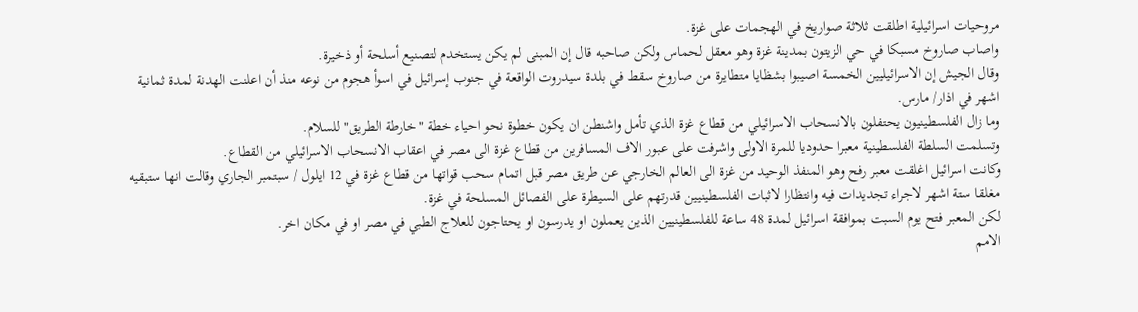مروحيات اسرائيلية اطلقت ثلاثة صواريخ في الهجمات على غزة.
واصاب صاروخ مسبكا في حي الزيتون بمدينة غزة وهو معقل لحماس ولكن صاحبه قال إن المبنى لم يكن يستخدم لتصنيع أسلحة أو ذخيرة.
وقال الجيش إن الاسرائيليين الخمسة اصيبوا بشظايا متطايرة من صاروخ سقط في بلدة سيدروت الواقعة في جنوب إسرائيل في اسوأ هجوم من نوعه منذ أن اعلنت الهدنة لمدة ثمانية اشهر في اذار/ مارس.
وما زال الفلسطينيون يحتفلون بالانسحاب الاسرائيلي من قطاع غزة الذي تأمل واشنطن ان يكون خطوة نحو احياء خطة "خارطة الطريق" للسلام.
وتسلمت السلطة الفلسطينية معبرا حدوديا للمرة الاولى واشرفت على عبور الاف المسافرين من قطاع غزة الى مصر في اعقاب الانسحاب الاسرائيلي من القطاع.
وكانت اسرائيل اغلقت معبر رفح وهو المنفذ الوحيد من غزة الى العالم الخارجي عن طريق مصر قبل اتمام سحب قواتها من قطاع غزة في 12 ايلول / سبتمبر الجاري وقالت انها ستبقيه مغلقا ستة اشهر لاجراء تجديدات فيه وانتظارا لاثبات الفلسطينيين قدرتهم على السيطرة على الفصائل المسلحة في غزة.
لكن المعبر فتح يوم السبت بموافقة اسرائيل لمدة 48 ساعة للفلسطينيين الذين يعملون او يدرسون او يحتاجون للعلاج الطبي في مصر او في مكان اخر.
الامم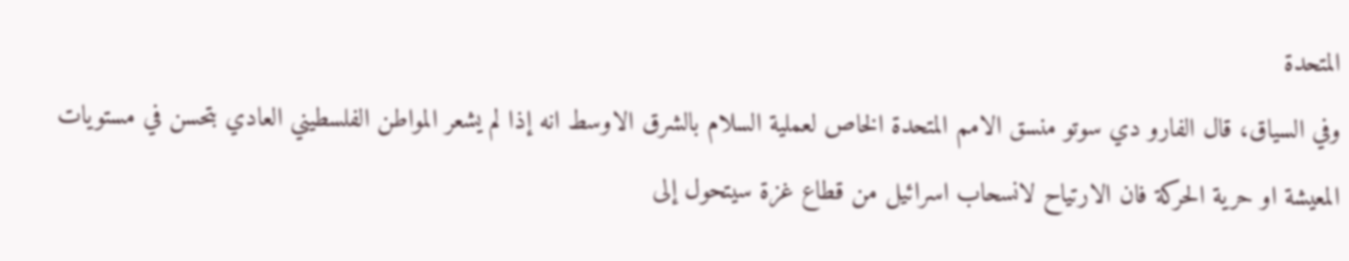المتحدة
وفي السياق، قال الفارو دي سوتو منسق الامم المتحدة الخاص لعملية السلام بالشرق الاوسط انه إذا لم يشعر المواطن الفلسطيني العادي بتحسن في مستويات المعيشة او حرية الحركة فان الارتياح لانسحاب اسرائيل من قطاع غزة سيتحول إلى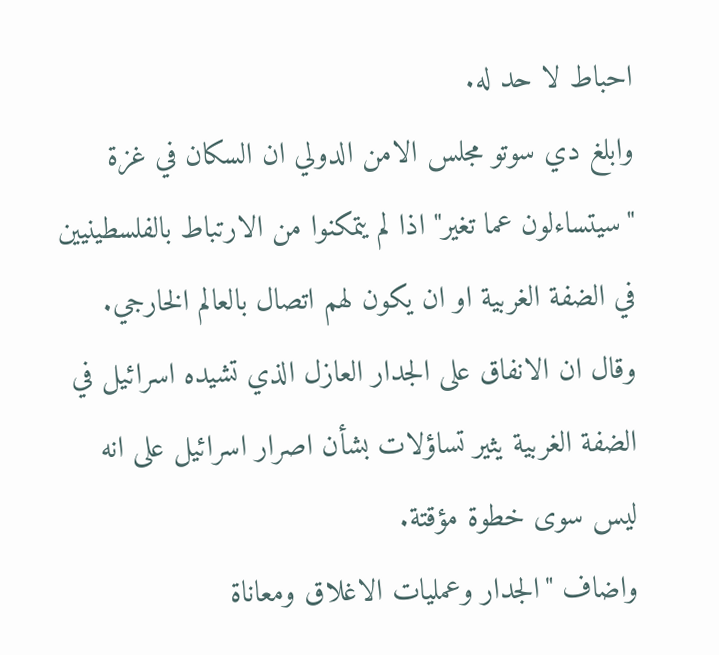احباط لا حد له.
وابلغ دي سوتو مجلس الامن الدولي ان السكان في غزة "سيتساءلون عما تغير" اذا لم يتمكنوا من الارتباط بالفلسطينيين في الضفة الغربية او ان يكون لهم اتصال بالعالم الخارجي.
وقال ان الانفاق على الجدار العازل الذي تشيده اسرائيل في الضفة الغربية يثير تساؤلات بشأن اصرار اسرائيل على انه ليس سوى خطوة مؤقتة.
واضاف "الجدار وعمليات الاغلاق ومعاناة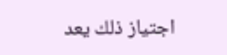اجتياز ذلك يعد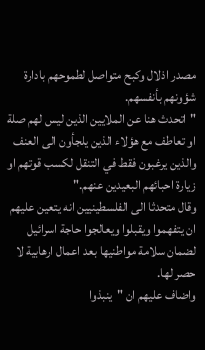مصدر اذلال وكبح متواصل لطموحهم بادارة شؤونهم بأنفسهم.
"اتحدث هنا عن الملايين الذين ليس لهم صلة او تعاطف مع هؤلاء الذين يلجأون الى العنف والذين يرغبون فقط في التنقل لكسب قوتهم او زيارة احبائهم البعيدين عنهم."
وقال متحدثا الى الفلسطينيين انه يتعين عليهم ان يتفهموا ويقبلوا ويعالجوا حاجة اسرائيل لضمان سلامة مواطنيها بعد اعمال ارهابية لا حصر لها.
واضاف عليهم ان "ينبذوا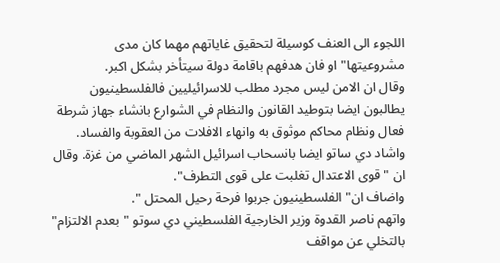اللجوء الى العنف كوسيلة لتحقيق غاياتهم مهما كان مدى مشروعيتها" او فان هدفهم باقامة دولة سيتأخر بشكل اكبر.
وقال ان الامن ليس مجرد مطلب للاسرائيليين فالفلسطينيون يطالبون ايضا بتوطيد القانون والنظام في الشوارع بانشاء جهاز شرطة فعال ونظام محاكم موثوق به وانهاء الافلات من العقوبة والفساد.
واشاد دي ساتو ايضا بانسحاب اسرائيل الشهر الماضي من غزة. وقال ان "قوى الاعتدال تغلبت على قوى التطرف".
واضاف ان"الفلسطينيون جربوا فرحة رحيل المحتل ".
واتهم ناصر القدوة وزير الخارجية الفلسطيني دي سوتو "بعدم الالتزام" بالتخلي عن مواقف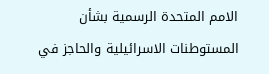الامم المتحدة الرسمية بشأن المستوطنات الاسرائيلية والحاجز في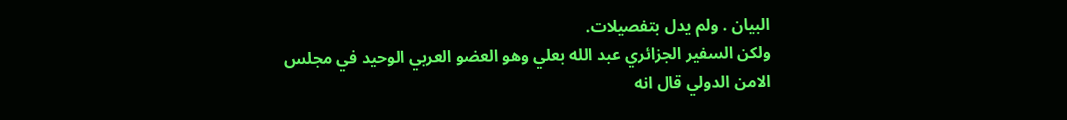البيان . ولم يدل بتفصيلات.
ولكن السفير الجزائري عبد الله بعلي وهو العضو العربي الوحيد في مجلس الامن الدولي قال انه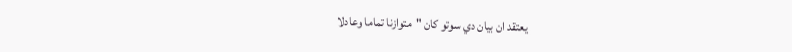يعتقد ان بيان دي سوتو كان "متوازنا تماما وعادلا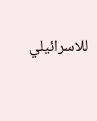للاسرائيلي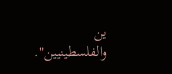ين والفلسطينيين".